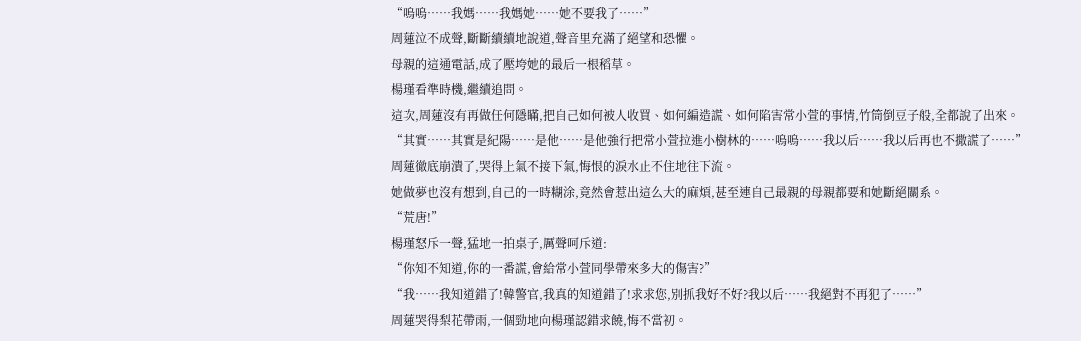“嗚嗚……我媽……我媽她……她不要我了……”
周蓮泣不成聲,斷斷續續地說道,聲音里充滿了絕望和恐懼。
母親的這通電話,成了壓垮她的最后一根稻草。
楊瑾看準時機,繼續追問。
這次,周蓮沒有再做任何隱瞞,把自己如何被人收買、如何編造謊、如何陷害常小萱的事情,竹筒倒豆子般,全都說了出來。
“其實……其實是紀陽……是他……是他強行把常小萱拉進小樹林的……嗚嗚……我以后……我以后再也不撒謊了……”
周蓮徹底崩潰了,哭得上氣不接下氣,悔恨的淚水止不住地往下流。
她做夢也沒有想到,自己的一時糊涂,竟然會惹出這么大的麻煩,甚至連自己最親的母親都要和她斷絕關系。
“荒唐!”
楊瑾怒斥一聲,猛地一拍桌子,厲聲呵斥道:
“你知不知道,你的一番謊,會給常小萱同學帶來多大的傷害?”
“我……我知道錯了!韓警官,我真的知道錯了!求求您,別抓我好不好?我以后……我絕對不再犯了……”
周蓮哭得梨花帶雨,一個勁地向楊瑾認錯求饒,悔不當初。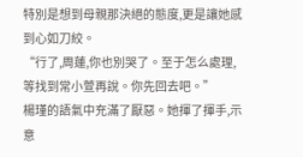特別是想到母親那決絕的態度,更是讓她感到心如刀絞。
“行了,周蓮,你也別哭了。至于怎么處理,等找到常小萱再說。你先回去吧。”
楊瑾的語氣中充滿了厭惡。她揮了揮手,示意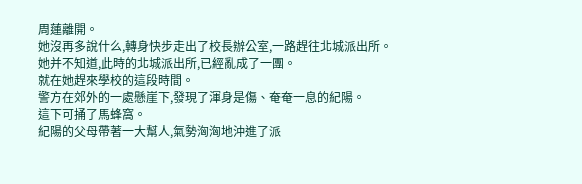周蓮離開。
她沒再多說什么,轉身快步走出了校長辦公室,一路趕往北城派出所。
她并不知道,此時的北城派出所,已經亂成了一團。
就在她趕來學校的這段時間。
警方在郊外的一處懸崖下,發現了渾身是傷、奄奄一息的紀陽。
這下可捅了馬蜂窩。
紀陽的父母帶著一大幫人,氣勢洶洶地沖進了派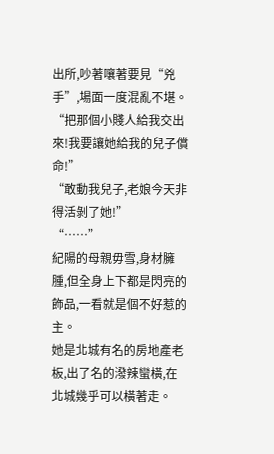出所,吵著嚷著要見“兇手”,場面一度混亂不堪。
“把那個小賤人給我交出來!我要讓她給我的兒子償命!”
“敢動我兒子,老娘今天非得活剝了她!”
“……”
紀陽的母親毋雪,身材臃腫,但全身上下都是閃亮的飾品,一看就是個不好惹的主。
她是北城有名的房地產老板,出了名的潑辣蠻橫,在北城幾乎可以橫著走。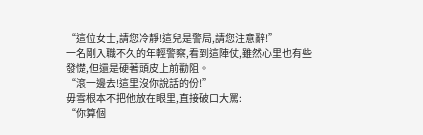“這位女士,請您冷靜!這兒是警局,請您注意辭!”
一名剛入職不久的年輕警察,看到這陣仗,雖然心里也有些發憷,但還是硬著頭皮上前勸阻。
“滾一邊去!這里沒你說話的份!”
毋雪根本不把他放在眼里,直接破口大罵:
“你算個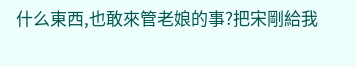什么東西,也敢來管老娘的事?把宋剛給我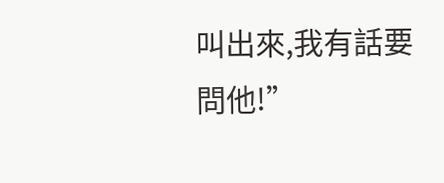叫出來,我有話要問他!”